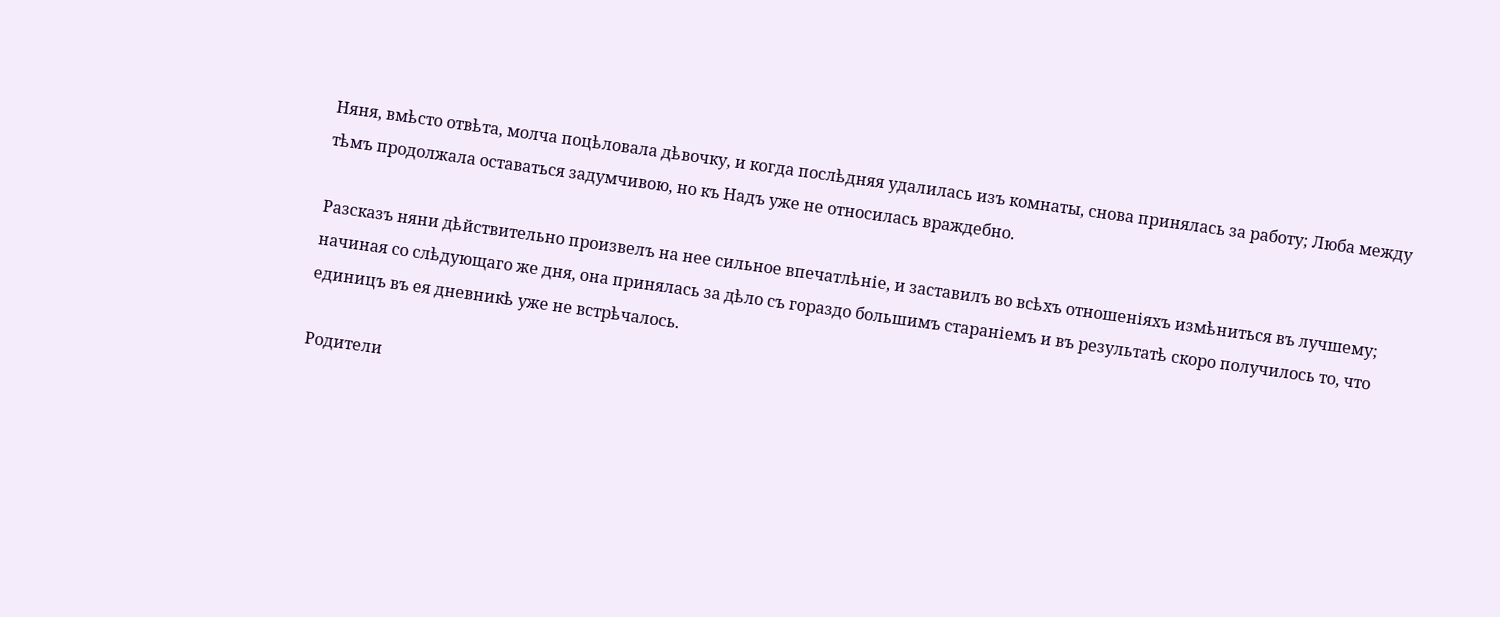Няня, вмѣсто отвѣта, молча поцѣловала дѣвочку, и когда послѣдняя удалилась изъ комнаты, снова принялась за работу; Люба между тѣмъ продолжала оставаться задумчивою, но къ Надъ уже не относилась враждебно.

Разсказъ няни дѣйствительно произвелъ на нее сильное впечатлѣніе, и заставилъ во всѣхъ отношеніяхъ измѣниться въ лучшему; начиная со слѣдующаго же дня, она принялась за дѣло съ гораздо большимъ стараніемъ и въ результатѣ скоро получилось то, что единицъ въ ея дневникѣ уже не встрѣчалось.

Родители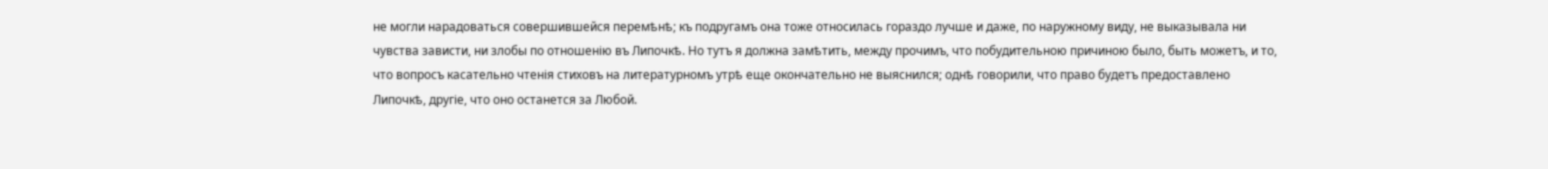не могли нарадоваться совершившейся перемѣнѣ; къ подругамъ она тоже относилась гораздо лучше и даже, по наружному виду, не выказывала ни чувства зависти, ни злобы по отношенію въ Липочкѣ. Но тутъ я должна замѣтить, между прочимъ, что побудительною причиною было, быть можетъ, и то, что вопросъ касательно чтенія стиховъ на литературномъ утрѣ еще окончательно не выяснился; однѣ говорили, что право будетъ предоставлено Липочкѣ, другіе, что оно останется за Любой.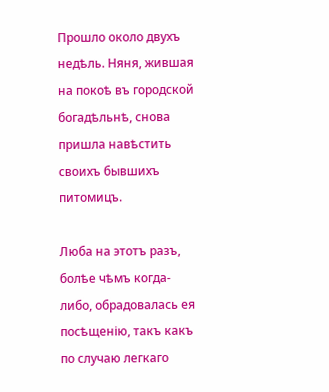Прошло около двухъ недѣль. Няня, жившая на покоѣ въ городской богадѣльнѣ, снова пришла навѣстить своихъ бывшихъ питомицъ.

Люба на этотъ разъ, болѣе чѣмъ когда-либо, обрадовалась ея посѣщенію, такъ какъ по случаю легкаго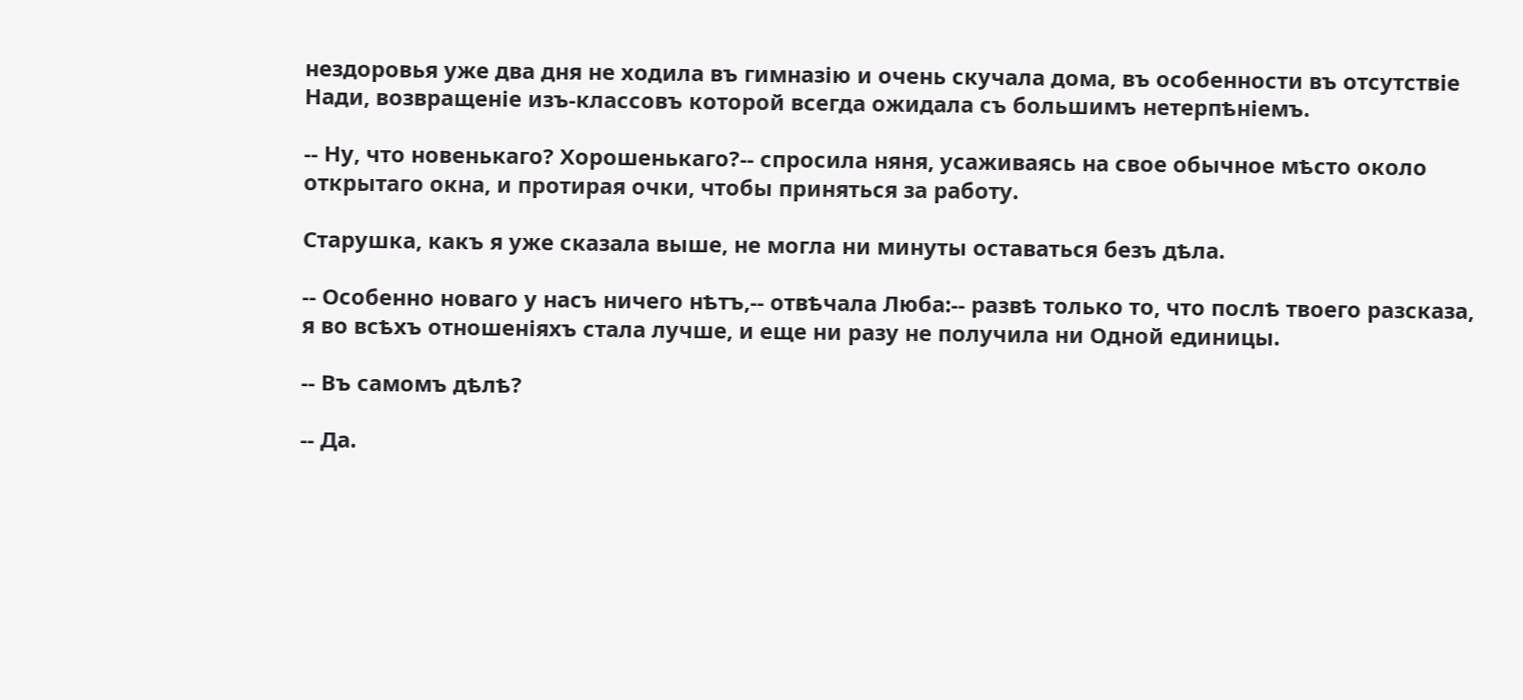нездоровья уже два дня не ходила въ гимназію и очень скучала дома, въ особенности въ отсутствіе Нади, возвращеніе изъ-классовъ которой всегда ожидала съ большимъ нетерпѣніемъ.

-- Ну, что новенькаго? Хорошенькаго?-- спросила няня, усаживаясь на свое обычное мѣсто около открытаго окна, и протирая очки, чтобы приняться за работу.

Старушка, какъ я уже сказала выше, не могла ни минуты оставаться безъ дѣла.

-- Особенно новаго у насъ ничего нѣтъ,-- отвѣчала Люба:-- развѣ только то, что послѣ твоего разсказа, я во всѣхъ отношеніяхъ стала лучше, и еще ни разу не получила ни Одной единицы.

-- Въ самомъ дѣлѣ?

-- Да.